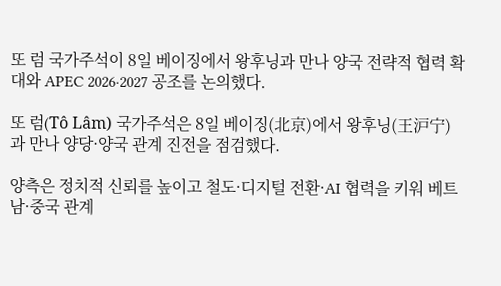또 럼 국가주석이 8일 베이징에서 왕후닝과 만나 양국 전략적 협력 확대와 APEC 2026·2027 공조를 논의했다.

또 럼(Tô Lâm) 국가주석은 8일 베이징(北京)에서 왕후닝(王沪宁)과 만나 양당·양국 관계 진전을 점검했다.

양측은 정치적 신뢰를 높이고 철도·디지털 전환·AI 협력을 키워 베트남·중국 관계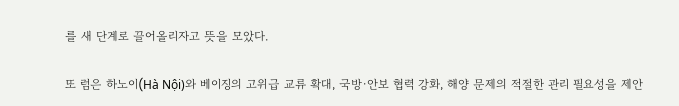를 새 단계로 끌어올리자고 뜻을 모았다.

또 럼은 하노이(Hà Nội)와 베이징의 고위급 교류 확대, 국방·안보 협력 강화, 해양 문제의 적절한 관리 필요성을 제안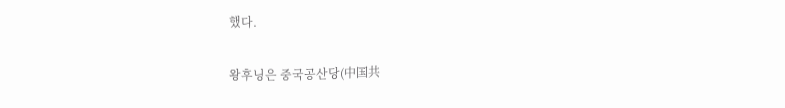했다.

왕후닝은 중국공산당(中国共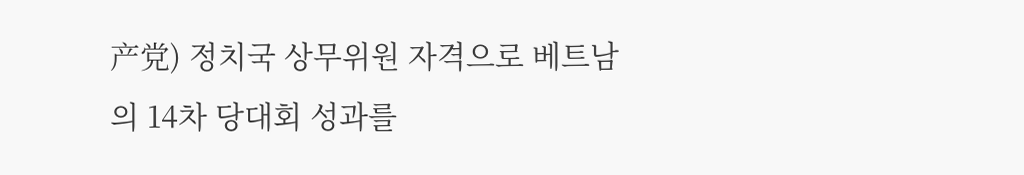产党) 정치국 상무위원 자격으로 베트남의 14차 당대회 성과를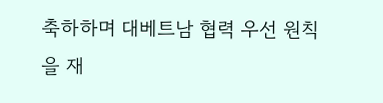축하하며 대베트남 협력 우선 원칙을 재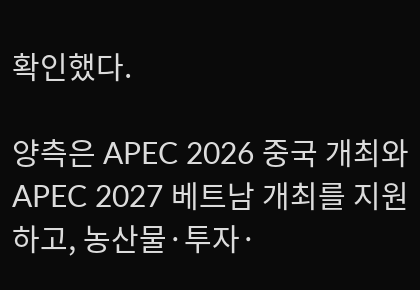확인했다.

양측은 APEC 2026 중국 개최와 APEC 2027 베트남 개최를 지원하고, 농산물·투자·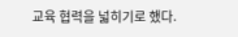교육 협력을 넓히기로 했다.